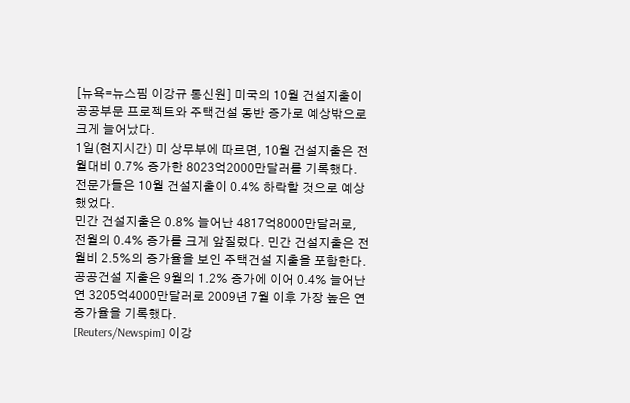[뉴욕=뉴스핌 이강규 통신원] 미국의 10월 건설지출이 공공부문 프로젝트와 주택건설 동반 증가로 예상밖으로 크게 늘어났다.
1일(현지시간) 미 상무부에 따르면, 10월 건설지출은 전월대비 0.7% 증가한 8023억2000만달러를 기록했다.
전문가들은 10월 건설지출이 0.4% 하락할 것으로 예상했었다.
민간 건설지출은 0.8% 늘어난 4817억8000만달러로, 전월의 0.4% 증가를 크게 앞질렀다. 민간 건설지출은 전월비 2.5%의 증가율을 보인 주택건설 지출을 포함한다.
공공건설 지출은 9월의 1.2% 증가에 이어 0.4% 늘어난 연 3205억4000만달러로 2009년 7월 이후 가장 높은 연 증가율을 기록했다.
[Reuters/Newspim] 이강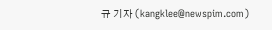규 기자 (kangklee@newspim.com)